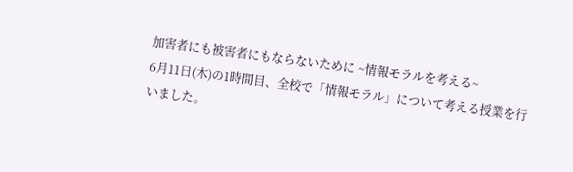加害者にも被害者にもならないために ~情報モラルを考える~
6月11日(木)の1時間目、全校で「情報モラル」について考える授業を行いました。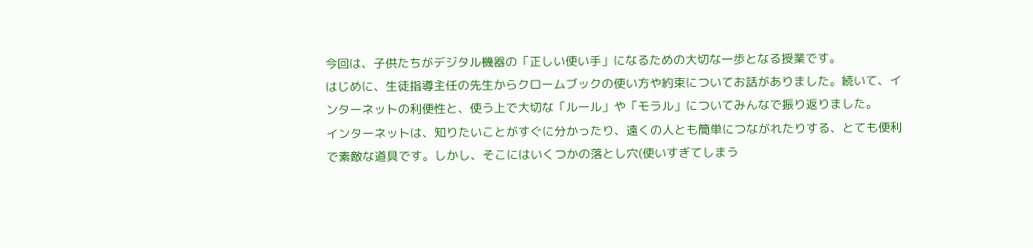今回は、子供たちがデジタル機器の「正しい使い手」になるための大切な一歩となる授業です。
はじめに、生徒指導主任の先生からクロームブックの使い方や約束についてお話がありました。続いて、インターネットの利便性と、使う上で大切な「ルール」や「モラル」についてみんなで振り返りました。
インターネットは、知りたいことがすぐに分かったり、遠くの人とも簡単につながれたりする、とても便利で素敵な道具です。しかし、そこにはいくつかの落とし穴(使いすぎてしまう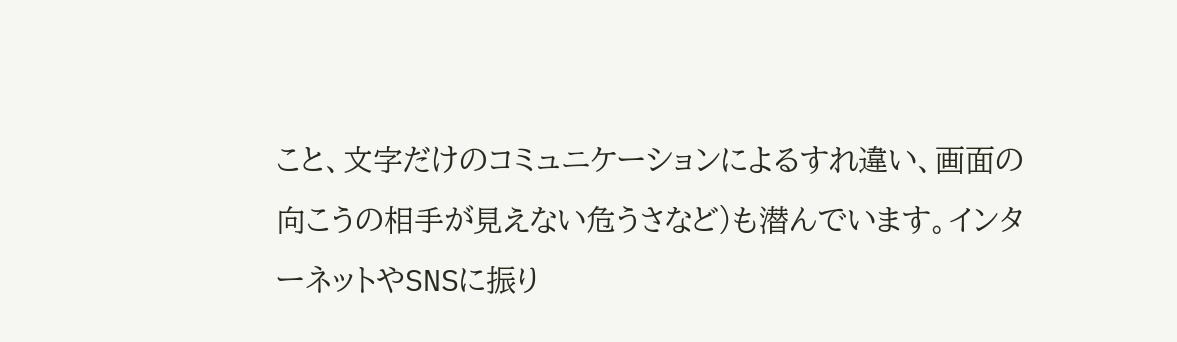こと、文字だけのコミュニケーションによるすれ違い、画面の向こうの相手が見えない危うさなど)も潜んでいます。インターネットやSNSに振り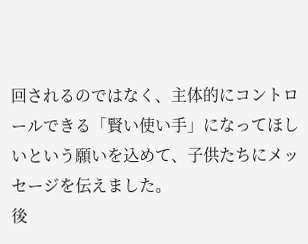回されるのではなく、主体的にコントロールできる「賢い使い手」になってほしいという願いを込めて、子供たちにメッセージを伝えました。
後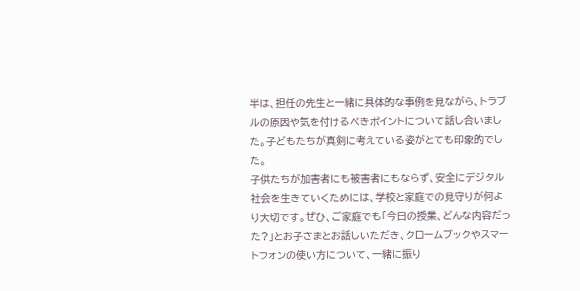半は、担任の先生と一緒に具体的な事例を見ながら、トラブルの原因や気を付けるべきポイントについて話し合いました。子どもたちが真剣に考えている姿がとても印象的でした。
子供たちが加害者にも被害者にもならず、安全にデジタル社会を生きていくためには、学校と家庭での見守りが何より大切です。ぜひ、ご家庭でも「今日の授業、どんな内容だった?」とお子さまとお話しいただき、クロームブックやスマートフォンの使い方について、一緒に振り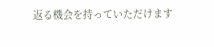返る機会を持っていただけます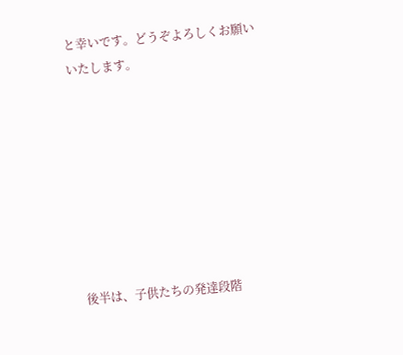と幸いです。どうぞよろしくお願いいたします。








後半は、子供たちの発達段階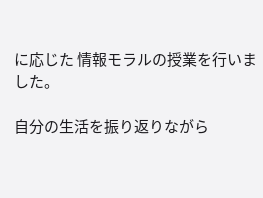に応じた 情報モラルの授業を行いました。

自分の生活を振り返りながら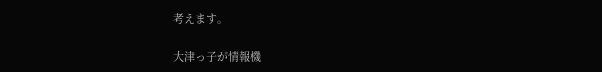考えます。

大津っ子が情報機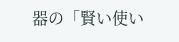器の「賢い使い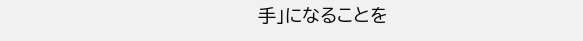手」になることを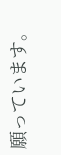願っています。